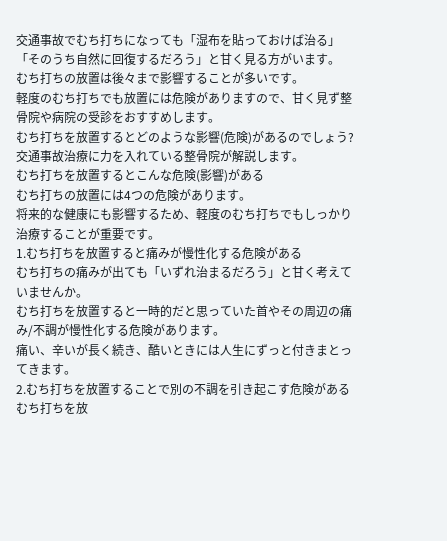交通事故でむち打ちになっても「湿布を貼っておけば治る」「そのうち自然に回復するだろう」と甘く見る方がいます。
むち打ちの放置は後々まで影響することが多いです。
軽度のむち打ちでも放置には危険がありますので、甘く見ず整骨院や病院の受診をおすすめします。
むち打ちを放置するとどのような影響(危険)があるのでしょう?
交通事故治療に力を入れている整骨院が解説します。
むち打ちを放置するとこんな危険(影響)がある
むち打ちの放置には4つの危険があります。
将来的な健康にも影響するため、軽度のむち打ちでもしっかり治療することが重要です。
1.むち打ちを放置すると痛みが慢性化する危険がある
むち打ちの痛みが出ても「いずれ治まるだろう」と甘く考えていませんか。
むち打ちを放置すると一時的だと思っていた首やその周辺の痛み/不調が慢性化する危険があります。
痛い、辛いが長く続き、酷いときには人生にずっと付きまとってきます。
2.むち打ちを放置することで別の不調を引き起こす危険がある
むち打ちを放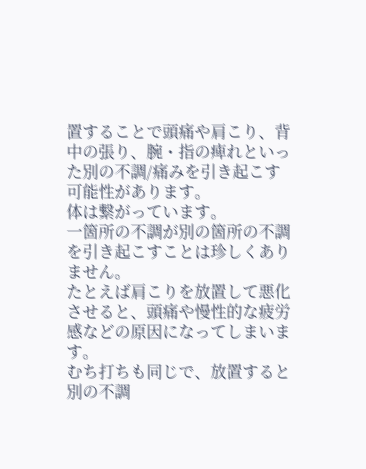置することで頭痛や肩こり、背中の張り、腕・指の痺れといった別の不調/痛みを引き起こす可能性があります。
体は繋がっています。
一箇所の不調が別の箇所の不調を引き起こすことは珍しくありません。
たとえば肩こりを放置して悪化させると、頭痛や慢性的な疲労感などの原因になってしまいます。
むち打ちも同じで、放置すると別の不調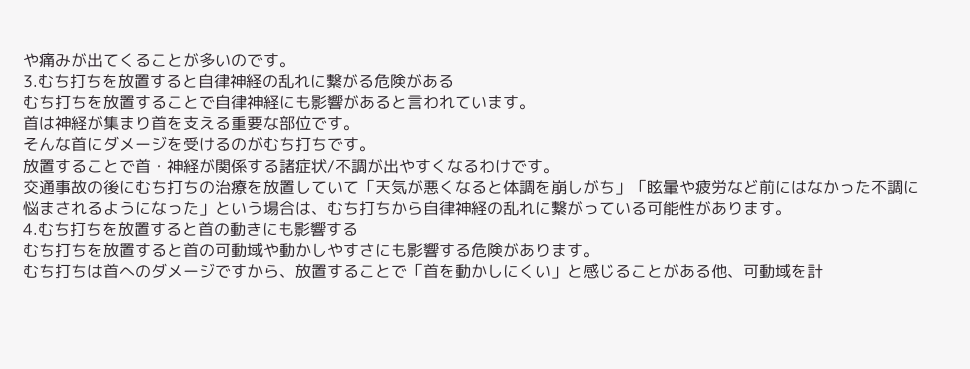や痛みが出てくることが多いのです。
3.むち打ちを放置すると自律神経の乱れに繋がる危険がある
むち打ちを放置することで自律神経にも影響があると言われています。
首は神経が集まり首を支える重要な部位です。
そんな首にダメージを受けるのがむち打ちです。
放置することで首・神経が関係する諸症状/不調が出やすくなるわけです。
交通事故の後にむち打ちの治療を放置していて「天気が悪くなると体調を崩しがち」「眩暈や疲労など前にはなかった不調に悩まされるようになった」という場合は、むち打ちから自律神経の乱れに繋がっている可能性があります。
4.むち打ちを放置すると首の動きにも影響する
むち打ちを放置すると首の可動域や動かしやすさにも影響する危険があります。
むち打ちは首へのダメージですから、放置することで「首を動かしにくい」と感じることがある他、可動域を計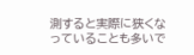測すると実際に狭くなっていることも多いで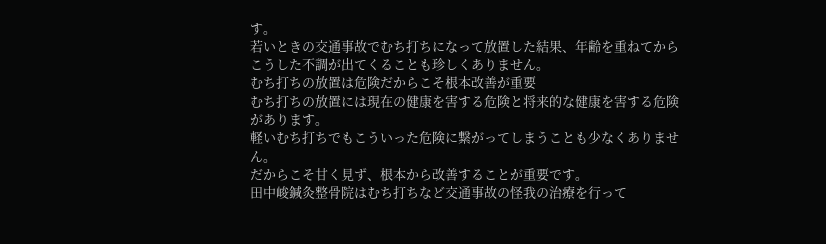す。
若いときの交通事故でむち打ちになって放置した結果、年齢を重ねてからこうした不調が出てくることも珍しくありません。
むち打ちの放置は危険だからこそ根本改善が重要
むち打ちの放置には現在の健康を害する危険と将来的な健康を害する危険があります。
軽いむち打ちでもこういった危険に繋がってしまうことも少なくありません。
だからこそ甘く見ず、根本から改善することが重要です。
田中峻鍼灸整骨院はむち打ちなど交通事故の怪我の治療を行って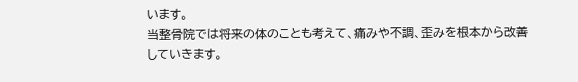います。
当整骨院では将来の体のことも考えて、痛みや不調、歪みを根本から改善していきます。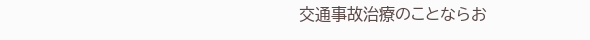交通事故治療のことならお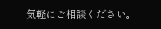気軽にご相談ください。